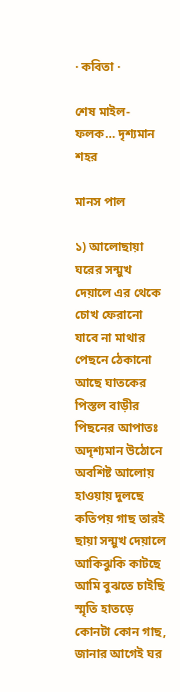· কবিতা ·

শেষ মাইল-ফলক… দৃশ্যমান শহর

মানস পাল

১) আলোছায়া ঘরের সন্মুখ দেয়ালে এর থেকে চোখ ফেরানো যাবে না মাথার পেছনে ঠেকানো আছে ঘাতকের পিস্তল বাড়ীর পিছনের আপাতঃ অদৃশ্যমান উঠোনে অবশিষ্ট আলোয় হাওয়ায় দুলছে কতিপয় গাছ তারই ছায়া সন্মুখ দেয়ালে আকিঝুকি কাটছে আমি বুঝতে চাইছি স্মৃতি হাতড়ে কোনটা কোন গাছ, জানার আগেই ঘর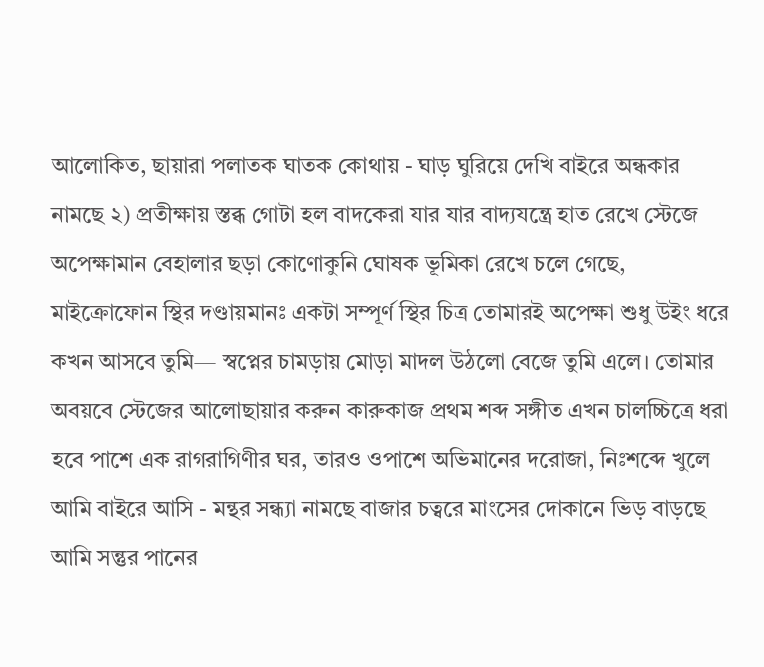আলোকিত, ছায়ারা পলাতক ঘাতক কোথায় - ঘাড় ঘুরিয়ে দেখি বাইরে অন্ধকার নামছে ২) প্রতীক্ষায় স্তব্ধ গোটা হল বাদকেরা যার যার বাদ্যযন্ত্রে হাত রেখে স্টেজে অপেক্ষামান বেহালার ছড়া কোণোকুনি ঘোষক ভূমিকা রেখে চলে গেছে, মাইক্রোফোন স্থির দণ্ডায়মানঃ একটা সম্পূর্ণ স্থির চিত্র তোমারই অপেক্ষা শুধু উইং ধরে কখন আসবে তুমি— স্বপ্নের চামড়ায় মোড়া মাদল উঠলো বেজে তুমি এলে। তোমার অবয়বে স্টেজের আলোছায়ার করুন কারুকাজ প্রথম শব্দ সঙ্গীত এখন চালচ্চিত্রে ধরা হবে পাশে এক রাগরাগিণীর ঘর, তারও ওপাশে অভিমানের দরোজা, নিঃশব্দে খুলে আমি বাইরে আসি - মন্থর সন্ধ্যা নামছে বাজার চত্বরে মাংসের দোকানে ভিড় বাড়ছে আমি সন্তুর পানের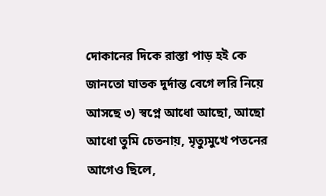দোকানের দিকে রাস্তা পাড় হই কে জানতো ঘাতক দুর্দান্ত বেগে লরি নিয়ে আসছে ৩) স্বপ্নে আধো আছো, আছো আধো তুমি চেতনায়, মৃত্যুমুখে পতনের আগেও ছিলে,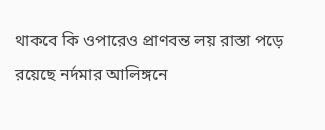থাকবে কি ওপারেও প্রাণবন্ত লয় রাস্তা পড়ে রয়েছে নর্দমার আলিঙ্গনে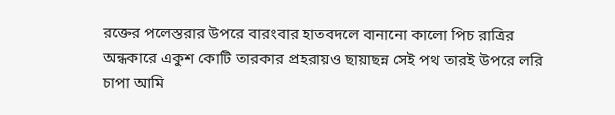রক্তের পলেস্তরার উপরে বারংবার হাতবদলে বানানো কালো পিচ রাত্রির অন্ধকারে একুশ কোটি তারকার প্রহরায়ও ছায়াছন্ন সেই পথ তারই উপরে লরি চাপা আমি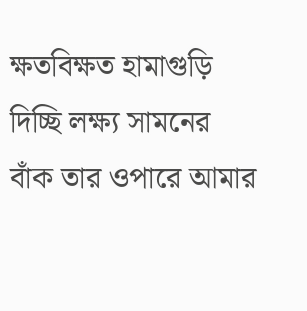ক্ষতবিক্ষত হামাগুড়ি দিচ্ছি লক্ষ্য সামনের বাঁক তার ওপারে আমার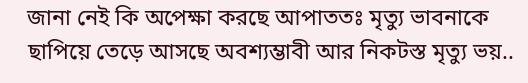জানা নেই কি অপেক্ষা করছে আপাততঃ মৃত্যু ভাবনাকে ছাপিয়ে তেড়ে আসছে অবশ্যম্ভাবী আর নিকটস্ত মৃত্যু ভয়..